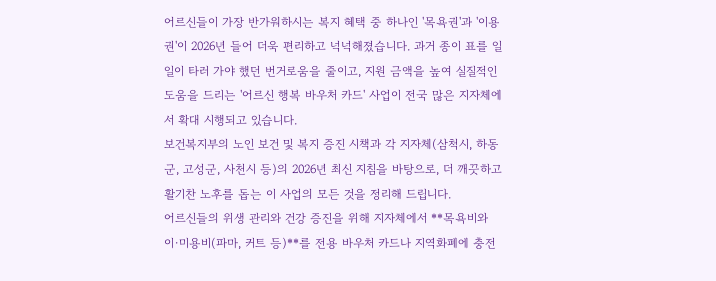어르신들이 가장 반가워하시는 복지 혜택 중 하나인 '목욕권'과 '이용권'이 2026년 들어 더욱 편리하고 넉넉해졌습니다. 과거 종이 표를 일일이 타러 가야 했던 번거로움을 줄이고, 지원 금액을 높여 실질적인 도움을 드리는 '어르신 행복 바우처 카드' 사업이 전국 많은 지자체에서 확대 시행되고 있습니다.
보건복지부의 노인 보건 및 복지 증진 시책과 각 지자체(삼척시, 하동군, 고성군, 사천시 등)의 2026년 최신 지침을 바탕으로, 더 깨끗하고 활기찬 노후를 돕는 이 사업의 모든 것을 정리해 드립니다.
어르신들의 위생 관리와 건강 증진을 위해 지자체에서 **목욕비와 이·미용비(파마, 커트 등)**를 전용 바우처 카드나 지역화폐에 충전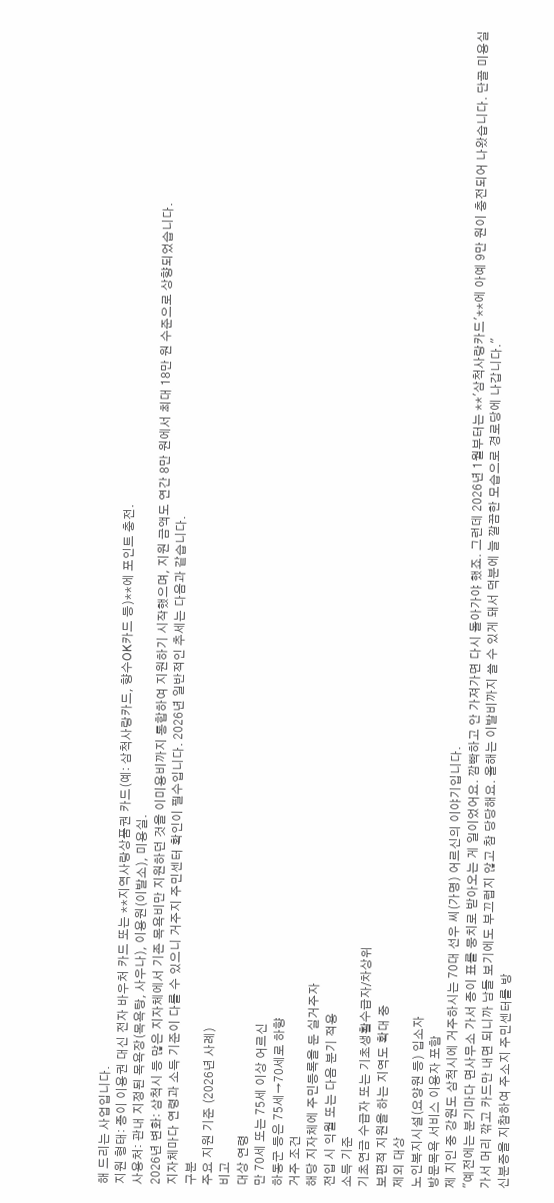해 드리는 사업입니다.
지원 형태: 종이 이용권 대신 전자 바우처 카드 또는 **지역사랑상품권 카드(예: 삼척사랑카드, 향수OK카드 등)**에 포인트 충전.
사용처: 관내 지정된 목욕장(목욕탕, 사우나), 이용원(이발소), 미용실.
2026년 변화: 삼척시 등 많은 지자체에서 기존 목욕비만 지원하던 것을 이미용비까지 통합하여 지원하기 시작했으며, 지원 금액도 연간 8만 원에서 최대 18만 원 수준으로 상향되었습니다.
지자체마다 연령과 소득 기준이 다를 수 있으니 거주지 주민센터 확인이 필수입니다. 2026년 일반적인 추세는 다음과 같습니다.
구분
주요 지원 기준 (2026년 사례)
비고
대상 연령
만 70세 또는 75세 이상 어르신
하동군 등은 75세→70세로 하향
거주 조건
해당 지자체에 주민등록을 둔 실거주자
전입 시 익월 또는 다음 분기 적용
소득 기준
기초연금 수급자 또는 기초생활수급자/차상위
보편적 지원을 하는 지역도 확대 중
제외 대상
노인복지시설(요양원 등) 입소자
방문목욕 서비스 이용자 포함
제 지인 중 강원도 삼척시에 거주하시는 70대 선우 씨(가명) 어르신의 이야기입니다.
"예전에는 분기마다 면사무소 가서 종이 표를 뭉치로 받아오는 게 일이었어요. 깜빡하고 안 가져가면 다시 돌아가야 했죠. 그런데 2026년 1월부터는 **'삼척사랑카드'**에 아예 9만 원이 충전되어 나왔습니다. 단골 미용실 가서 머리 깎고 카드만 내면 되니까 남들 보기에도 부끄럽지 않고 참 당당해요. 올해는 이발비까지 쓸 수 있게 돼서 덕분에 늘 깔끔한 모습으로 경로당에 나갑니다."
신분증을 지참하여 주소지 주민센터를 방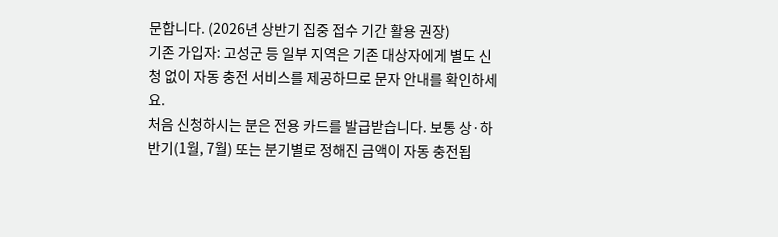문합니다. (2026년 상반기 집중 접수 기간 활용 권장)
기존 가입자: 고성군 등 일부 지역은 기존 대상자에게 별도 신청 없이 자동 충전 서비스를 제공하므로 문자 안내를 확인하세요.
처음 신청하시는 분은 전용 카드를 발급받습니다. 보통 상·하반기(1월, 7월) 또는 분기별로 정해진 금액이 자동 충전됩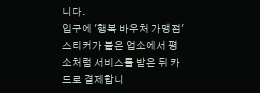니다.
입구에 '행복 바우처 가맹점' 스티커가 붙은 업소에서 평소처럼 서비스를 받은 뒤 카드로 결제합니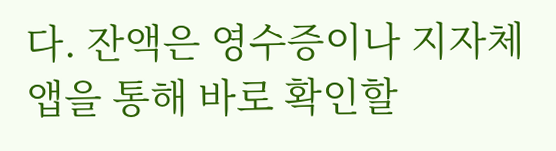다. 잔액은 영수증이나 지자체 앱을 통해 바로 확인할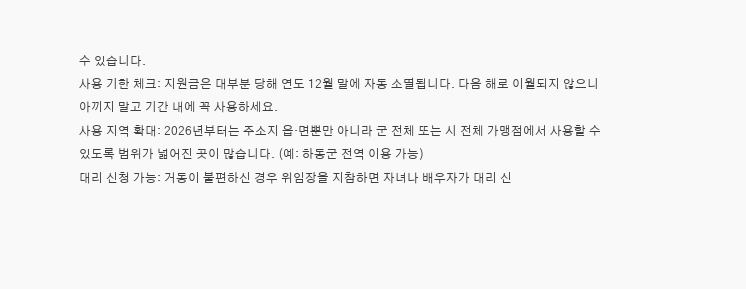수 있습니다.
사용 기한 체크: 지원금은 대부분 당해 연도 12월 말에 자동 소멸됩니다. 다음 해로 이월되지 않으니 아끼지 말고 기간 내에 꼭 사용하세요.
사용 지역 확대: 2026년부터는 주소지 읍·면뿐만 아니라 군 전체 또는 시 전체 가맹점에서 사용할 수 있도록 범위가 넓어진 곳이 많습니다. (예: 하동군 전역 이용 가능)
대리 신청 가능: 거동이 불편하신 경우 위임장을 지참하면 자녀나 배우자가 대리 신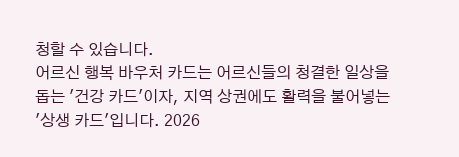청할 수 있습니다.
어르신 행복 바우처 카드는 어르신들의 청결한 일상을 돕는 '건강 카드'이자, 지역 상권에도 활력을 불어넣는 '상생 카드'입니다. 2026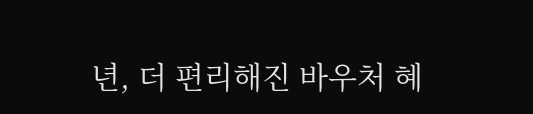년, 더 편리해진 바우처 혜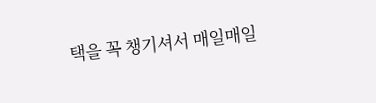택을 꼭 챙기셔서 매일매일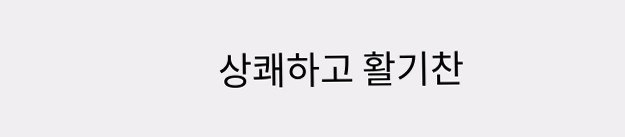상쾌하고 활기찬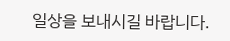일상을 보내시길 바랍니다.